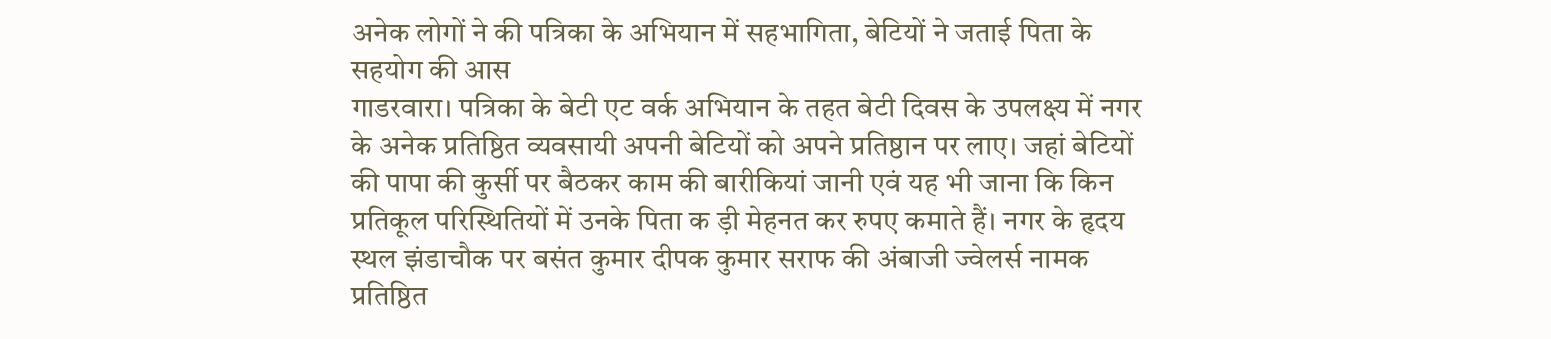अनेक लोगों ने की पत्रिका के अभियान में सहभागिता, बेटियों ने जताई पिता के सहयोग की आस
गाडरवारा। पत्रिका के बेटी एट वर्क अभियान के तहत बेटी दिवस के उपलक्ष्य में नगर के अनेक प्रतिष्ठित व्यवसायी अपनी बेटियों को अपने प्रतिष्ठान पर लाए। जहां बेटियों की पापा की कुर्सी पर बैठकर काम की बारीकियां जानी एवं यह भी जाना कि किन प्रतिकूल परिस्थितियों में उनके पिता क ड़ी मेहनत कर रुपए कमाते हैं। नगर के हृदय स्थल झंडाचौक पर बसंत कुमार दीपक कुमार सराफ की अंबाजी ज्वेलर्स नामक प्रतिष्ठित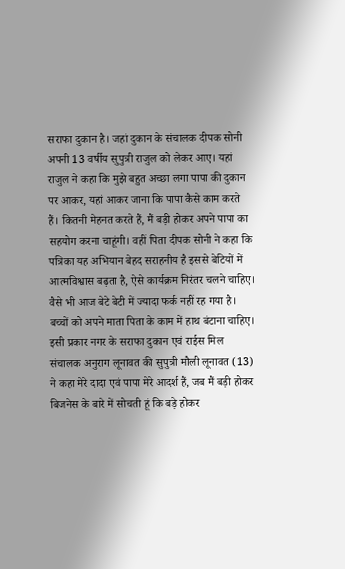सराफा दुकान है। जहां दुकान के संचालक दीपक सोनी अपनी 13 वर्षीय सुपुत्री राजुल को लेकर आए। यहां राजुल ने कहा कि मुझे बहुत अच्छा लगा पापा की दुकान पर आकर, यहां आकर जाना कि पापा कैसे काम करते हैं। कितनी मेहनत करते हैं, मैं बड़ी होकर अपने पापा का सहयोग करना चाहूंगी। वहीं पिता दीपक सोनी ने कहा कि पत्रिका यह अभियान बेहद सराहनीय है इससे बेटियों में आत्मविश्वास बढ़ता है, ऐसे कार्यक्रम निरंतर चलने चाहिए। वैसे भी आज बेटे बेटी में ज्यादा फर्क नहीं रह गया है। बच्चों को अपने माता पिता के काम में हाथ बंटाना चाहिए।
इसी प्रकार नगर के सराफा दुकान एवं राईस मिल संचालक अनुराग लूनावत की सुपुत्री मौली लूनावत (13) ने कहा मेरे दादा एवं पापा मेरे आदर्श हैं, जब मैं बड़ी होकर बिजनेस के बारे में सोचती हूं कि बड़े होकर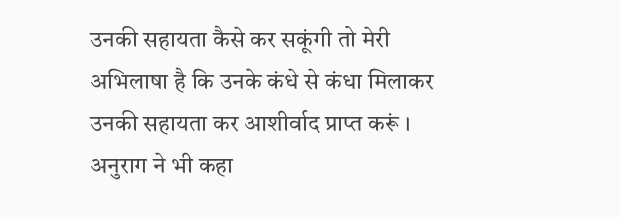उनकी सहायता कैसे कर सकूंगी तो मेरी अभिलाषा है कि उनके कंधे से कंधा मिलाकर उनकी सहायता कर आशीर्वाद प्राप्त करूं । अनुराग ने भी कहा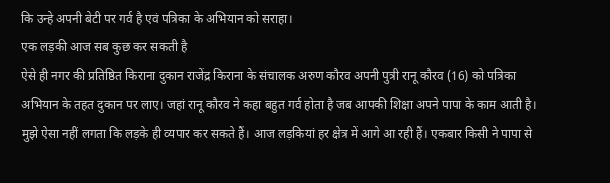कि उन्हे अपनी बेटी पर गर्व है एवं पत्रिका के अभियान को सराहा।
एक लड़की आज सब कुछ कर सकती है
ऐसे ही नगर की प्रतिष्ठित किराना दुकान राजेंद्र किराना के संचालक अरुण कौरव अपनी पुत्री रानू कौरव (16) को पत्रिका अभियान के तहत दुकान पर लाए। जहां रानू कौरव ने कहा बहुत गर्व होता है जब आपकी शिक्षा अपने पापा के काम आती है। मुझे ऐसा नहीं लगता कि लड़के ही व्यपार कर सकते हैं। आज लड़कियां हर क्षेत्र में आगे आ रही हैं। एकबार किसी ने पापा से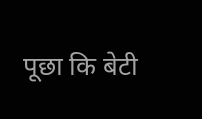पूछा कि बेटी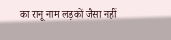का रानू नाम लड़कों जैसा नहीं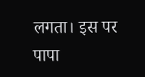लगता। इस पर पापा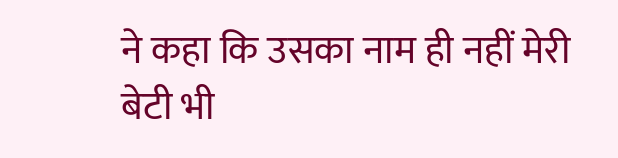ने कहा कि उसका नाम ही नहीं मेरी बेटी भी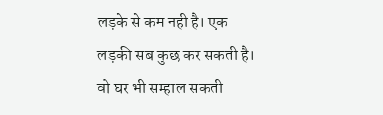लड़के से कम नही है। एक लड़की सब कुछ कर सकती है। वो घर भी सम्हाल सकती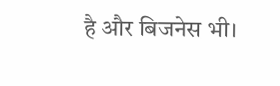है और बिजनेस भी।